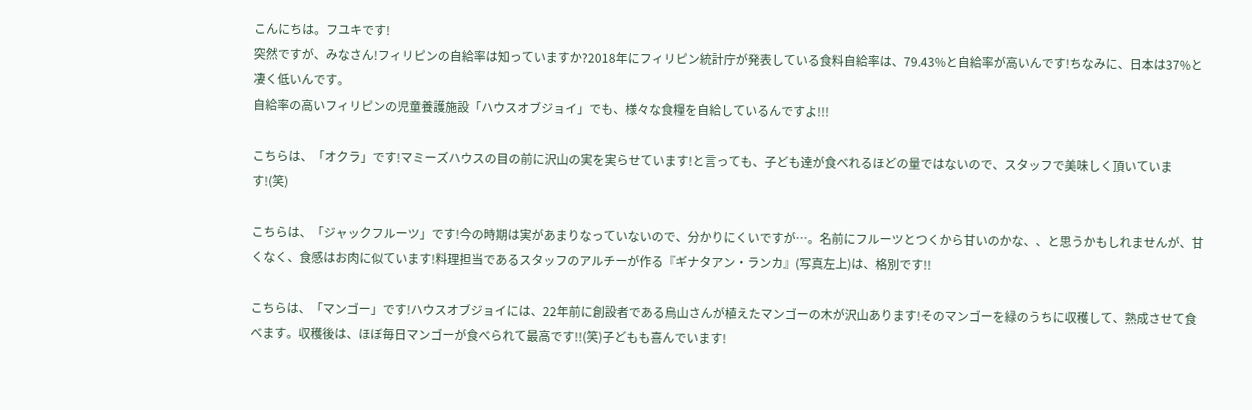こんにちは。フユキです!
突然ですが、みなさん!フィリピンの自給率は知っていますか?2018年にフィリピン統計庁が発表している食料自給率は、79.43%と自給率が高いんです!ちなみに、日本は37%と凄く低いんです。
自給率の高いフィリピンの児童養護施設「ハウスオブジョイ」でも、様々な食糧を自給しているんですよ!!!

こちらは、「オクラ」です!マミーズハウスの目の前に沢山の実を実らせています!と言っても、子ども達が食べれるほどの量ではないので、スタッフで美味しく頂いています!(笑)

こちらは、「ジャックフルーツ」です!今の時期は実があまりなっていないので、分かりにくいですが…。名前にフルーツとつくから甘いのかな、、と思うかもしれませんが、甘くなく、食感はお肉に似ています!料理担当であるスタッフのアルチーが作る『ギナタアン・ランカ』(写真左上)は、格別です!!

こちらは、「マンゴー」です!ハウスオブジョイには、22年前に創設者である烏山さんが植えたマンゴーの木が沢山あります!そのマンゴーを緑のうちに収穫して、熟成させて食べます。収穫後は、ほぼ毎日マンゴーが食べられて最高です!!(笑)子どもも喜んでいます!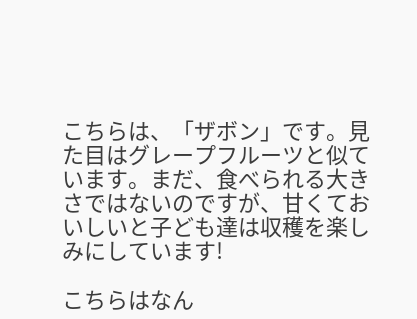こちらは、「ザボン」です。見た目はグレープフルーツと似ています。まだ、食べられる大きさではないのですが、甘くておいしいと子ども達は収穫を楽しみにしています!

こちらはなん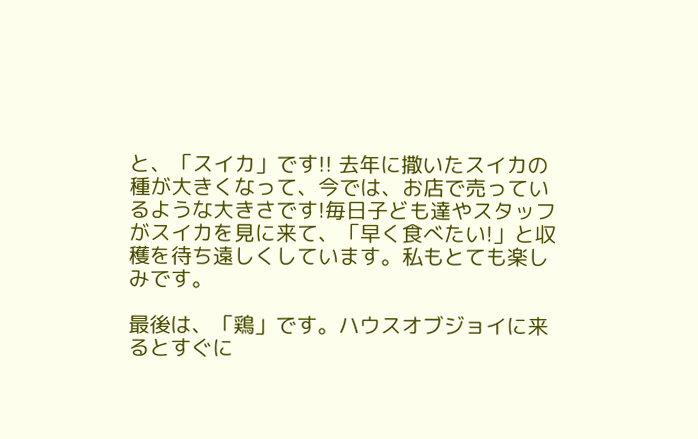と、「スイカ」です!! 去年に撒いたスイカの種が大きくなって、今では、お店で売っているような大きさです!毎日子ども達やスタッフがスイカを見に来て、「早く食べたい!」と収穫を待ち遠しくしています。私もとても楽しみです。

最後は、「鶏」です。ハウスオブジョイに来るとすぐに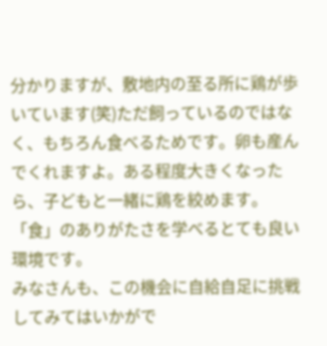分かりますが、敷地内の至る所に鶏が歩いています(笑)ただ飼っているのではなく、もちろん食べるためです。卵も産んでくれますよ。ある程度大きくなったら、子どもと一緒に鶏を絞めます。「食」のありがたさを学べるとても良い環境です。
みなさんも、この機会に自給自足に挑戦してみてはいかがで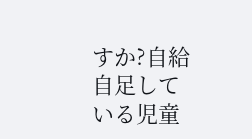すか?自給自足している児童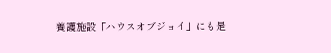養護施設「ハウスオブジョイ」にも是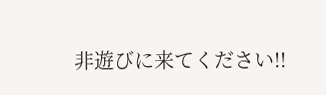非遊びに来てください!!